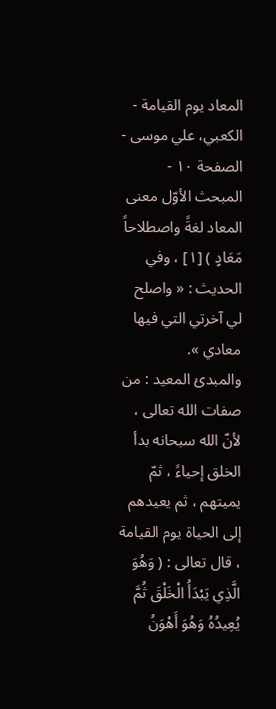المعاد يوم القيامة - الكعبي، علي موسى - الصفحة ١٠ - المبحث الأوّل معنى المعاد لغةً واصطلاحاً
مَعَادٍ ) [١] ، وفي الحديث : « واصلح لي آخرتي التي فيها معادي ».
والمبدئ المعيد : من صفات الله تعالى ، لأنّ الله سبحانه بدأ الخلق إحياءً ، ثمّ يميتهم ، ثم يعيدهم إلى الحياة يوم القيامة ، قال تعالى : ( وَهُوَ الَّذِي يَبْدَأُ الْخَلْقَ ثُمَّ يُعِيدُهُ وَهُوَ أَهْوَنُ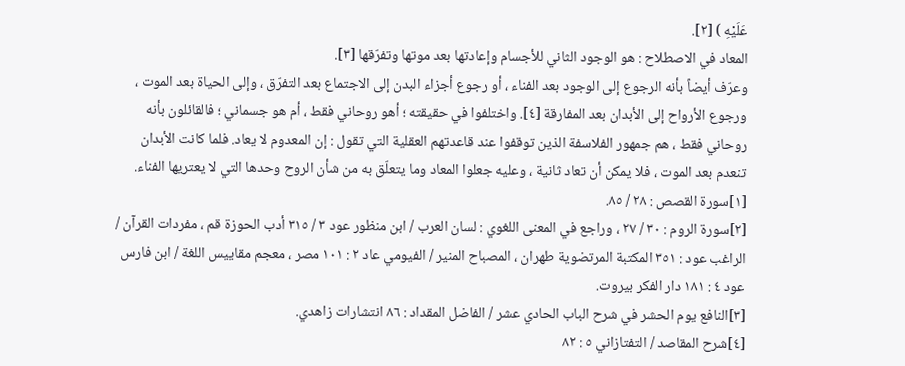عَلَيْهِ ) [٢].
المعاد في الاصطلاح : هو الوجود الثاني للأجسام وإعادتها بعد موتها وتفرّقها [٣].
وعرّف أيضاً بأنه الرجوع إلى الوجود بعد الفناء ، أو رجوع أجزاء البدن إلى الاجتماع بعد التفرّق ، وإلى الحياة بعد الموت ، ورجوع الأرواح إلى الأبدان بعد المفارقة [٤]. واختلفوا في حقيقته ؛ أهو روحاني فقط ، أم هو جسماني ؛ فالقائلون بأنه روحاني فقط ، هم جمهور الفلاسفة الذين توقفوا عند قاعدتهم العقلية التي تقول : إن المعدوم لا يعاد. فلما كانت الأبدان تنعدم بعد الموت ، فلا يمكن أن تعاد ثانية ، وعليه جعلوا المعاد وما يتعلّق به من شأن الروح وحدها التي لا يعتريها الفناء.
[١]سورة القصص : ٢٨ / ٨٥.
[٢]سورة الروم : ٣٠ / ٢٧ ، وراجع في المعنى اللغوي : لسان العرب / ابن منظور عود ٣ / ٣١٥ أدب الحوزة قم ، مفردات القرآن / الراغب عود : ٣٥١ المكتبة المرتضوية طهران ، المصباح المنير / الفيومي عاد ٢ : ١٠١ مصر ، معجم مقاييس اللغة / ابن فارس عود ٤ : ١٨١ دار الفكر بيروت.
[٣]النافع يوم الحشر في شرح الباب الحادي عشر / الفاضل المقداد : ٨٦ انتشارات زاهدي.
[٤]شرح المقاصد / التفتازاني ٥ : ٨٢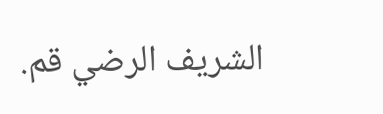الشريف الرضي قم.